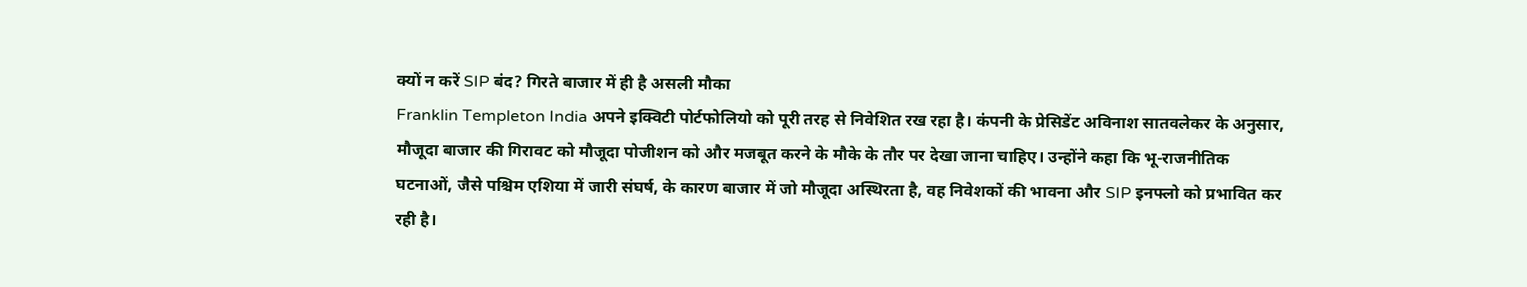क्यों न करें SIP बंद? गिरते बाजार में ही है असली मौका
Franklin Templeton India अपने इक्विटी पोर्टफोलियो को पूरी तरह से निवेशित रख रहा है। कंपनी के प्रेसिडेंट अविनाश सातवलेकर के अनुसार, मौजूदा बाजार की गिरावट को मौजूदा पोजीशन को और मजबूत करने के मौके के तौर पर देखा जाना चाहिए। उन्होंने कहा कि भू-राजनीतिक घटनाओं, जैसे पश्चिम एशिया में जारी संघर्ष, के कारण बाजार में जो मौजूदा अस्थिरता है, वह निवेशकों की भावना और SIP इनफ्लो को प्रभावित कर रही है।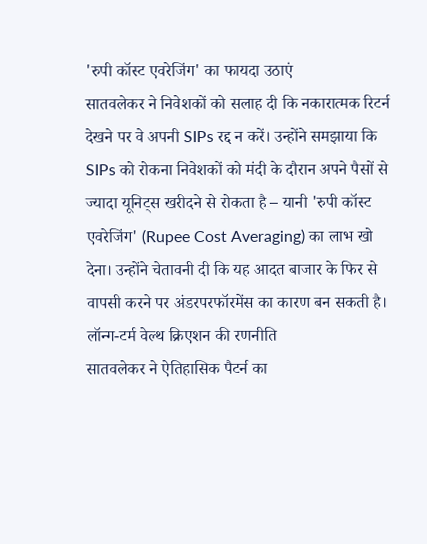'रुपी कॉस्ट एवरेजिंग' का फायदा उठाएं
सातवलेकर ने निवेशकों को सलाह दी कि नकारात्मक रिटर्न देखने पर वे अपनी SIPs रद्द न करें। उन्होंने समझाया कि SIPs को रोकना निवेशकों को मंदी के दौरान अपने पैसों से ज्यादा यूनिट्स खरीदने से रोकता है – यानी 'रुपी कॉस्ट एवरेजिंग' (Rupee Cost Averaging) का लाभ खो देना। उन्होंने चेतावनी दी कि यह आदत बाजार के फिर से वापसी करने पर अंडरपरफॉरमेंस का कारण बन सकती है।
लॉन्ग-टर्म वेल्थ क्रिएशन की रणनीति
सातवलेकर ने ऐतिहासिक पैटर्न का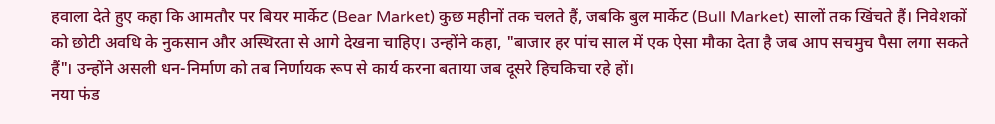हवाला देते हुए कहा कि आमतौर पर बियर मार्केट (Bear Market) कुछ महीनों तक चलते हैं, जबकि बुल मार्केट (Bull Market) सालों तक खिंचते हैं। निवेशकों को छोटी अवधि के नुकसान और अस्थिरता से आगे देखना चाहिए। उन्होंने कहा, "बाजार हर पांच साल में एक ऐसा मौका देता है जब आप सचमुच पैसा लगा सकते हैं"। उन्होंने असली धन-निर्माण को तब निर्णायक रूप से कार्य करना बताया जब दूसरे हिचकिचा रहे हों।
नया फंड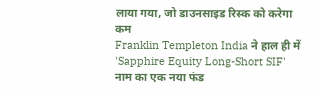लाया गया, जो डाउनसाइड रिस्क को करेगा कम
Franklin Templeton India ने हाल ही में 'Sapphire Equity Long-Short SIF' नाम का एक नया फंड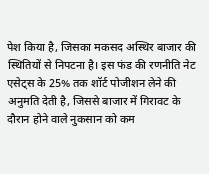पेश किया है, जिसका मकसद अस्थिर बाजार की स्थितियों से निपटना है। इस फंड की रणनीति नेट एसेट्स के 25% तक शॉर्ट पोजीशन लेने की अनुमति देती है, जिससे बाजार में गिरावट के दौरान होने वाले नुकसान को कम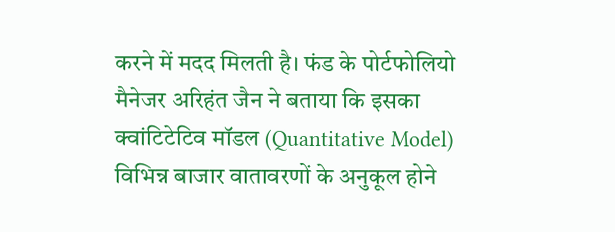करने में मदद मिलती है। फंड के पोर्टफोलियो मैनेजर अरिहंत जैन ने बताया कि इसका क्वांटिटेटिव मॉडल (Quantitative Model) विभिन्न बाजार वातावरणों के अनुकूल होने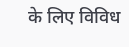के लिए विविध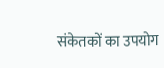संकेतकों का उपयोग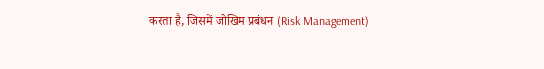करता है, जिसमें जोखिम प्रबंधन (Risk Management)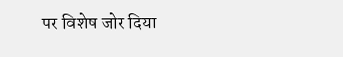पर विशेष जोर दिया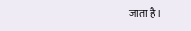जाता है।